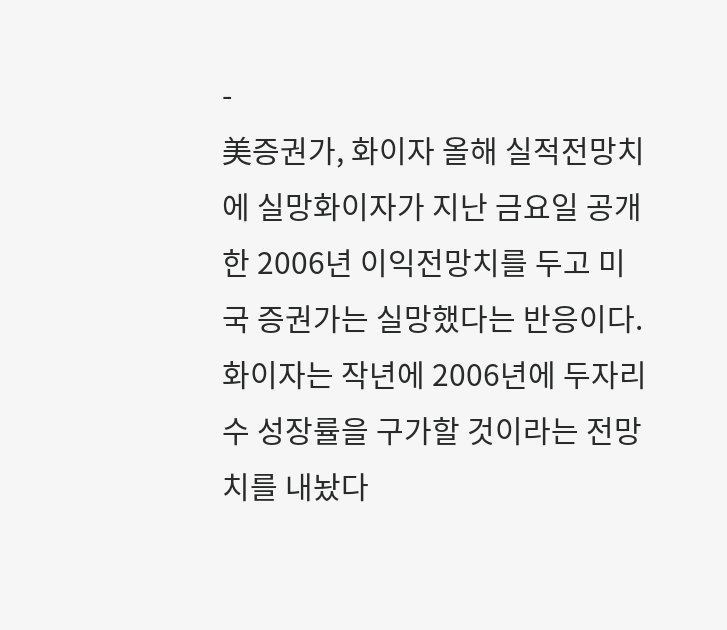-
美증권가, 화이자 올해 실적전망치에 실망화이자가 지난 금요일 공개한 2006년 이익전망치를 두고 미국 증권가는 실망했다는 반응이다. 화이자는 작년에 2006년에 두자리수 성장률을 구가할 것이라는 전망치를 내놨다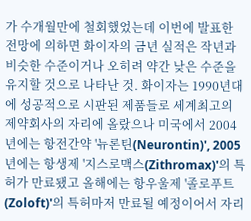가 수개월만에 철회했었는데 이번에 발표한 전망에 의하면 화이자의 금년 실적은 작년과 비슷한 수준이거나 오히려 약간 낮은 수준을 유지할 것으로 나타난 것. 화이자는 1990년대에 성공적으로 시판된 제품들로 세계최고의 제약회사의 자리에 올랐으나 미국에서 2004년에는 항전간약 '뉴론틴(Neurontin)', 2005년에는 항생제 '지스로맥스(Zithromax)'의 특허가 만료됐고 올해에는 항우울제 '졸로푸트(Zoloft)'의 특허마저 만료될 예정이어서 자리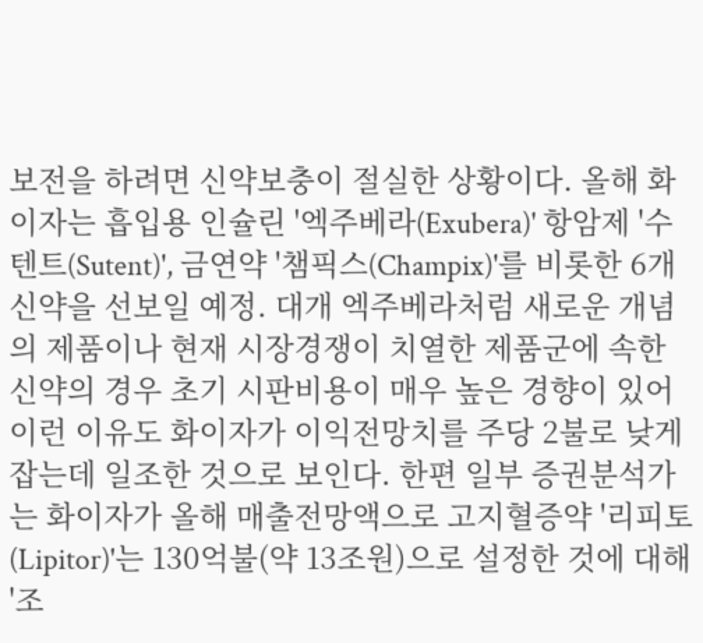보전을 하려면 신약보충이 절실한 상황이다. 올해 화이자는 흡입용 인슐린 '엑주베라(Exubera)' 항암제 '수텐트(Sutent)', 금연약 '챔픽스(Champix)'를 비롯한 6개 신약을 선보일 예정. 대개 엑주베라처럼 새로운 개념의 제품이나 현재 시장경쟁이 치열한 제품군에 속한 신약의 경우 초기 시판비용이 매우 높은 경향이 있어 이런 이유도 화이자가 이익전망치를 주당 2불로 낮게 잡는데 일조한 것으로 보인다. 한편 일부 증권분석가는 화이자가 올해 매출전망액으로 고지혈증약 '리피토(Lipitor)'는 130억불(약 13조원)으로 설정한 것에 대해 '조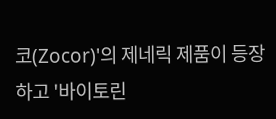코(Zocor)'의 제네릭 제품이 등장하고 '바이토린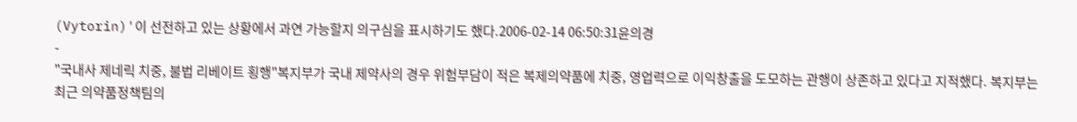(Vytorin)'이 선전하고 있는 상황에서 과연 가능할지 의구심을 표시하기도 했다.2006-02-14 06:50:31윤의경
-
"국내사 제네릭 치중, 불법 리베이트 횡행"복지부가 국내 제약사의 경우 위험부담이 적은 복제의약품에 치중, 영업력으로 이익창출을 도모하는 관행이 상존하고 있다고 지적했다. 복지부는 최근 의약품정책팀의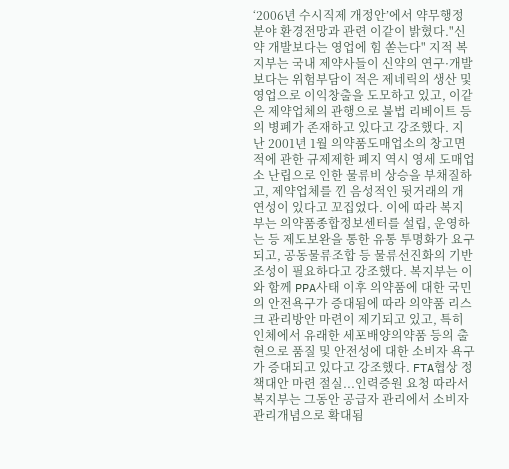‘2006년 수시직제 개정안’에서 약무행정분야 환경전망과 관련 이같이 밝혔다."신약 개발보다는 영업에 힘 쏟는다" 지적 복지부는 국내 제약사들이 신약의 연구·개발보다는 위험부담이 적은 제네릭의 생산 및 영업으로 이익창출을 도모하고 있고, 이같은 제약업체의 관행으로 불법 리베이트 등의 병폐가 존재하고 있다고 강조했다. 지난 2001년 1월 의약품도매업소의 창고면적에 관한 규제제한 폐지 역시 영세 도매업소 난립으로 인한 물류비 상승을 부채질하고, 제약업체를 낀 음성적인 뒷거래의 개연성이 있다고 꼬집었다. 이에 따라 복지부는 의약품종합정보센터를 설립, 운영하는 등 제도보완을 통한 유통 투명화가 요구되고, 공동물류조합 등 물류선진화의 기반조성이 필요하다고 강조했다. 복지부는 이와 함께 PPA사태 이후 의약품에 대한 국민의 안전욕구가 증대됨에 따라 의약품 리스크 관리방안 마련이 제기되고 있고, 특히 인체에서 유래한 세포배양의약품 등의 출현으로 품질 및 안전성에 대한 소비자 욕구가 증대되고 있다고 강조했다. FTA협상 정책대안 마련 절실...인력증원 요청 따라서 복지부는 그동안 공급자 관리에서 소비자 관리개념으로 확대됨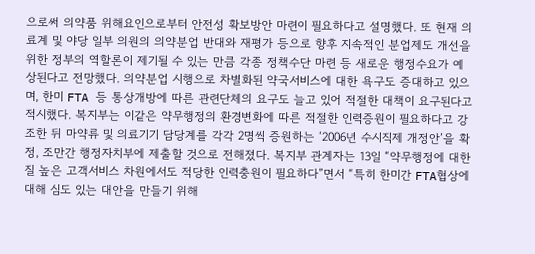으로써 의약품 위해요인으로부터 안전성 확보방안 마련이 필요하다고 설명했다. 또 현재 의료계 및 야당 일부 의원의 의약분업 반대와 재평가 등으로 향후 지속적인 분업제도 개선을 위한 정부의 역할론이 제기될 수 있는 만큼 각종 정책수단 마련 등 새로운 행정수요가 예상된다고 전망했다. 의약분업 시행으로 차별화된 약국서비스에 대한 욕구도 증대하고 있으며, 한미 FTA 등 통상개방에 따른 관련단체의 요구도 늘고 있어 적절한 대책이 요구된다고 적시했다. 복지부는 이같은 약무행정의 환경변화에 따른 적절한 인력증원이 필요하다고 강조한 뒤 마약류 및 의료기기 담당계를 각각 2명씩 증원하는 ‘2006년 수시직제 개정안’을 확정, 조만간 행정자치부에 제출할 것으로 전해졌다. 복지부 관계자는 13일 “약무행정에 대한 질 높은 고객서비스 차원에서도 적당한 인력충원이 필요하다”면서 “특히 한미간 FTA협상에 대해 심도 있는 대안을 만들기 위해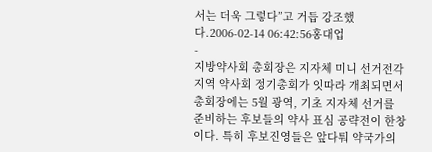서는 더욱 그렇다”고 거듭 강조했다.2006-02-14 06:42:56홍대업
-
지방약사회 총회장은 지자체 미니 선거전각 지역 약사회 정기총회가 잇따라 개최되면서 총회장에는 5월 광역, 기초 지자체 선거를 준비하는 후보들의 약사 표심 공략전이 한창이다. 특히 후보진영들은 앞다퉈 약국가의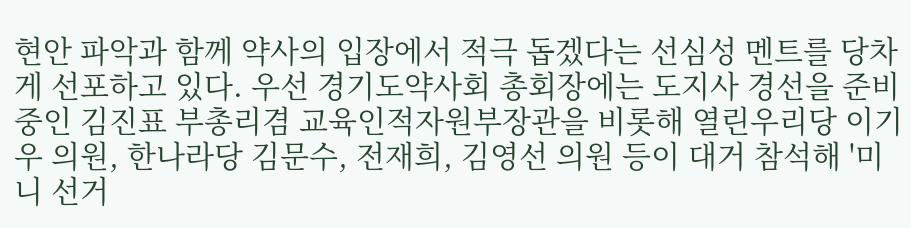현안 파악과 함께 약사의 입장에서 적극 돕겠다는 선심성 멘트를 당차게 선포하고 있다. 우선 경기도약사회 총회장에는 도지사 경선을 준비중인 김진표 부총리겸 교육인적자원부장관을 비롯해 열린우리당 이기우 의원, 한나라당 김문수, 전재희, 김영선 의원 등이 대거 참석해 '미니 선거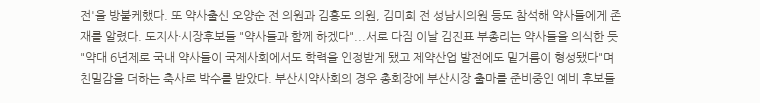전'을 방불케했다. 또 약사출신 오양순 전 의원과 김홍도 의원, 김미희 전 성남시의원 등도 참석해 약사들에게 존재를 알렸다. 도지사·시장후보들 "약사들과 함께 하겠다"...서로 다짐 이날 김진표 부총리는 약사들을 의식한 듯 "약대 6년제로 국내 약사들이 국제사회에서도 학력을 인정받게 됐고 제약산업 발전에도 밑거름이 형성됐다"며 친밀감을 더하는 축사로 박수를 받았다. 부산시약사회의 경우 총회장에 부산시장 출마를 준비중인 예비 후보들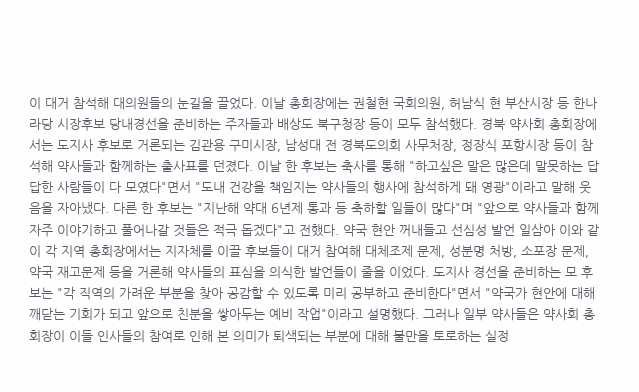이 대거 참석해 대의원들의 눈길을 끌었다. 이날 총회장에는 권철현 국회의원, 허남식 현 부산시장 등 한나라당 시장후보 당내경선을 준비하는 주자들과 배상도 북구청장 등이 모두 참석했다. 경북 약사회 총회장에서는 도지사 후보로 거론되는 김관용 구미시장, 남성대 전 경북도의회 사무처장, 정장식 포항시장 등이 참석해 약사들과 함께하는 출사표를 던졌다. 이날 한 후보는 축사를 통해 "하고싶은 말은 많은데 말못하는 답답한 사람들이 다 모였다"면서 "도내 건강을 책임지는 약사들의 행사에 참석하게 돼 영광"이라고 말해 웃음을 자아냈다. 다른 한 후보는 "지난해 약대 6년제 통과 등 축하할 일들이 많다"며 "앞으로 약사들과 함께 자주 이야기하고 풀어나갈 것들은 적극 돕겠다"고 전했다. 약국 현안 꺼내들고 선심성 발언 일삼아 이와 같이 각 지역 총회장에서는 지자체를 이끌 후보들이 대거 참여해 대체조제 문제, 성분명 처방, 소포장 문제, 약국 재고문제 등을 거론해 약사들의 표심을 의식한 발언들이 줄을 이었다. 도지사 경선을 준비하는 모 후보는 "각 직역의 가려운 부분을 찾아 공감할 수 있도록 미리 공부하고 준비한다"면서 "약국가 현안에 대해 깨닫는 기회가 되고 앞으로 친분을 쌓아두는 예비 작업"이라고 설명했다. 그러나 일부 약사들은 약사회 총회장이 이들 인사들의 참여로 인해 본 의미가 퇴색되는 부분에 대해 불만을 토로하는 실정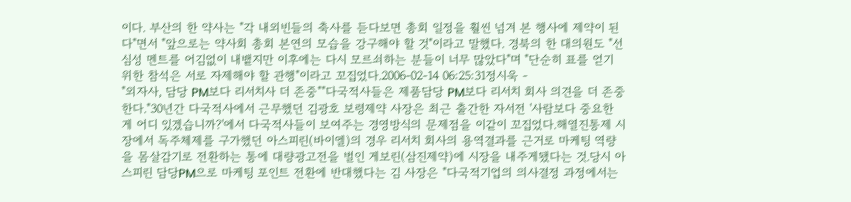이다. 부산의 한 약사는 "각 내외빈들의 축사를 듣다보면 총회 일정을 훨씬 넘겨 본 행사에 제약이 된다"면서 "앞으로는 약사회 총회 본연의 모습을 강구해야 할 것"이라고 말했다. 경북의 한 대의원도 "선심성 멘트를 어김없이 내뱉지만 이후에는 다시 모르쇠하는 분들이 너무 많았다"며 "단순히 표를 얻기 위한 참석은 서로 자제해야 할 관행"이라고 꼬집었다.2006-02-14 06:25:31정시욱 -
"외자사, 담당 PM보다 리서치사 더 존중""다국적사들은 제품담당 PM보다 리서치 회사 의견을 더 존중한다."30년간 다국적사에서 근무했던 김광호 보령제약 사장은 최근 출간한 자서전 '사람보다 중요한 게 어디 있겠습니까?'에서 다국적사들이 보여주는 경영방식의 문제점을 이같이 꼬집었다.해열진통제 시장에서 독주체제를 구가했던 아스피린(바이엘)의 경우 리서치 회사의 용역결과를 근거로 마케팅 역량을 몸살감기로 전환하는 통에 대량광고전을 벌인 게보린(삼진제약)에 시장을 내주게됐다는 것.당시 아스피린 담당PM으로 마케팅 포인트 전환에 반대했다는 김 사장은 "다국적기업의 의사결정 과정에서는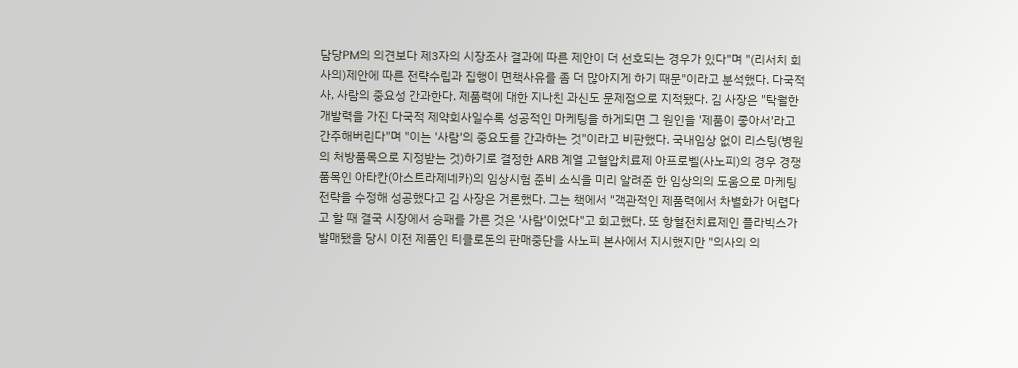담당PM의 의견보다 제3자의 시장조사 결과에 따른 제안이 더 선호되는 경우가 있다"며 "(리서치 회사의)제안에 따른 전략수립과 집행이 면책사유를 좀 더 많아지게 하기 때문"이라고 분석했다. 다국적사, 사람의 중요성 간과한다. 제품력에 대한 지나친 과신도 문제점으로 지적됐다. 김 사장은 "탁월한 개발력을 가진 다국적 제약회사일수록 성공적인 마케팅을 하게되면 그 원인을 '제품이 좋아서'라고 간주해버린다"며 "이는 '사람'의 중요도를 간과하는 것"이라고 비판했다. 국내임상 없이 리스팅(병원의 처방품목으로 지정받는 것)하기로 결정한 ARB 계열 고혈압치료제 아프로벨(사노피)의 경우 경쟁품목인 아타칸(아스트라제네카)의 임상시험 준비 소식을 미리 알려준 한 임상의의 도움으로 마케팅 전략을 수정해 성공했다고 김 사장은 거론했다. 그는 책에서 "객관적인 제품력에서 차별화가 어렵다고 할 때 결국 시장에서 승패를 가른 것은 '사람'이었다"고 회고했다. 또 항혈전치료제인 플라빅스가 발매됐을 당시 이전 제품인 티클로돈의 판매중단을 사노피 본사에서 지시했지만 "의사의 의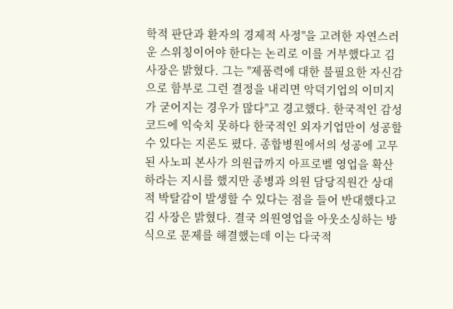학적 판단과 환자의 경제적 사정"을 고려한 자연스러운 스위칭이어야 한다는 논리로 이를 거부했다고 김 사장은 밝혔다. 그는 "제품력에 대한 불필요한 자신감으로 함부로 그런 결정을 내리면 악덕기업의 이미지가 굳어지는 경우가 많다"고 경고했다. 한국적인 감성코드에 익숙치 못하다 한국적인 외자기업만이 성공할 수 있다는 지론도 폈다. 종합병원에서의 성공에 고무된 사노피 본사가 의원급까지 아프로벨 영업을 확산하라는 지시를 했지만 종병과 의원 담당직원간 상대적 박탈감이 발생할 수 있다는 점을 들어 반대했다고 김 사장은 밝혔다. 결국 의원영업을 아웃소싱하는 방식으로 문제를 해결했는데 이는 다국적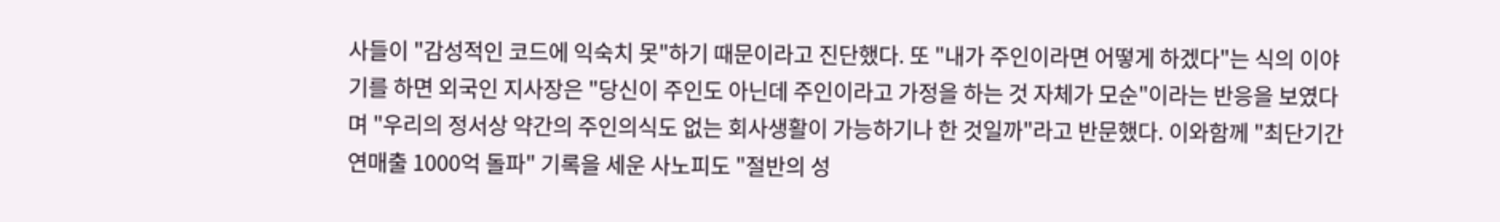사들이 "감성적인 코드에 익숙치 못"하기 때문이라고 진단했다. 또 "내가 주인이라면 어떻게 하겠다"는 식의 이야기를 하면 외국인 지사장은 "당신이 주인도 아닌데 주인이라고 가정을 하는 것 자체가 모순"이라는 반응을 보였다며 "우리의 정서상 약간의 주인의식도 없는 회사생활이 가능하기나 한 것일까"라고 반문했다. 이와함께 "최단기간 연매출 1000억 돌파" 기록을 세운 사노피도 "절반의 성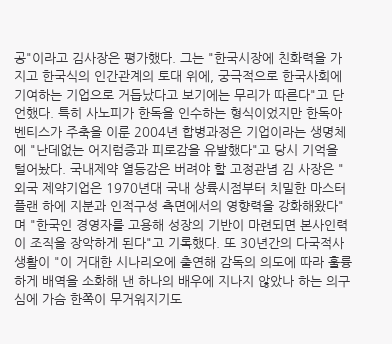공"이라고 김사장은 평가했다. 그는 "한국시장에 친화력을 가지고 한국식의 인간관계의 토대 위에, 궁극적으로 한국사회에 기여하는 기업으로 거듭났다고 보기에는 무리가 따른다"고 단언했다. 특히 사노피가 한독을 인수하는 형식이었지만 한독아벤티스가 주축을 이룬 2004년 합병과정은 기업이라는 생명체에 "난데없는 어지럼증과 피로감을 유발했다"고 당시 기억을 털어놨다. 국내제약 열등감은 버려야 할 고정관념 김 사장은 "외국 제약기업은 1970년대 국내 상륙시점부터 치밀한 마스터플랜 하에 지분과 인적구성 측면에서의 영향력을 강화해왔다"며 "한국인 경영자를 고용해 성장의 기반이 마련되면 본사인력이 조직을 장악하게 된다"고 기록했다. 또 30년간의 다국적사 생활이 "이 거대한 시나리오에 출연해 감독의 의도에 따라 훌륭하게 배역을 소화해 낸 하나의 배우에 지나지 않았나 하는 의구심에 가슴 한쪽이 무거워지기도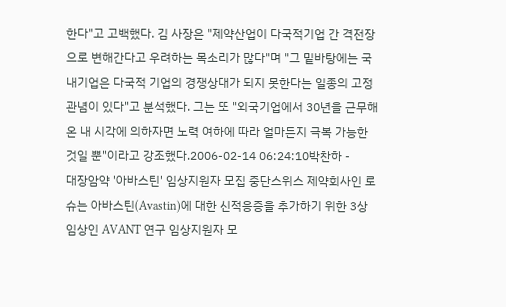한다"고 고백했다. 김 사장은 "제약산업이 다국적기업 간 격전장으로 변해간다고 우려하는 목소리가 많다"며 "그 밑바탕에는 국내기업은 다국적 기업의 경쟁상대가 되지 못한다는 일종의 고정관념이 있다"고 분석했다. 그는 또 "외국기업에서 30년을 근무해 온 내 시각에 의하자면 노력 여하에 따라 얼마든지 극복 가능한 것일 뿐"이라고 강조했다.2006-02-14 06:24:10박찬하 -
대장암약 '아바스틴' 임상지원자 모집 중단스위스 제약회사인 로슈는 아바스틴(Avastin)에 대한 신적응증을 추가하기 위한 3상 임상인 AVANT 연구 임상지원자 모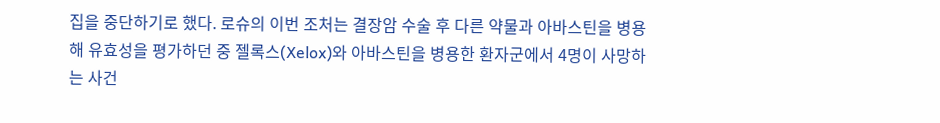집을 중단하기로 했다. 로슈의 이번 조처는 결장암 수술 후 다른 약물과 아바스틴을 병용해 유효성을 평가하던 중 젤록스(Xelox)와 아바스틴을 병용한 환자군에서 4명이 사망하는 사건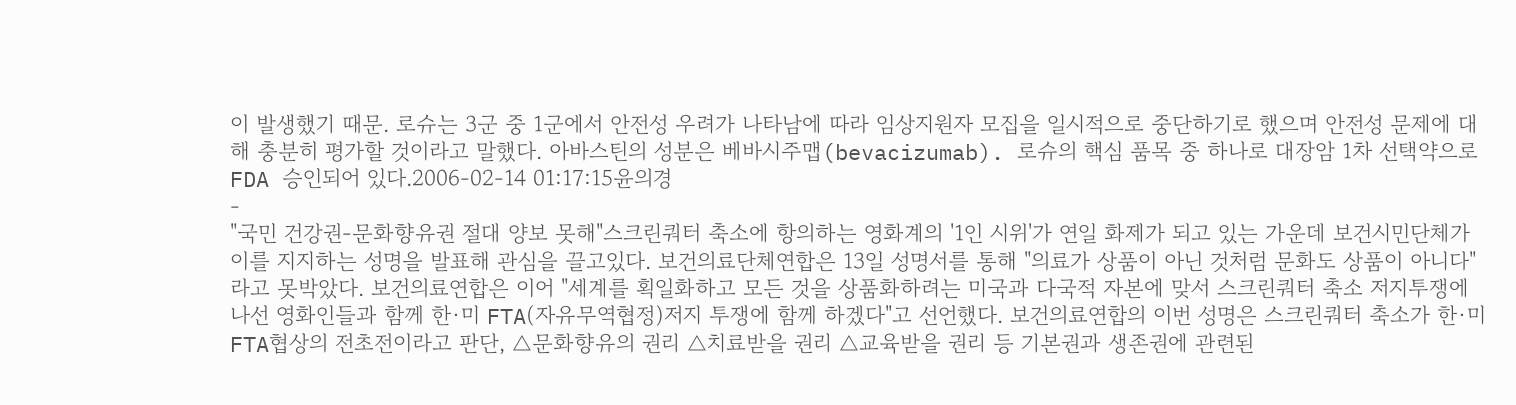이 발생했기 때문. 로슈는 3군 중 1군에서 안전성 우려가 나타남에 따라 임상지원자 모집을 일시적으로 중단하기로 했으며 안전성 문제에 대해 충분히 평가할 것이라고 말했다. 아바스틴의 성분은 베바시주맵(bevacizumab). 로슈의 핵심 품목 중 하나로 대장암 1차 선택약으로 FDA 승인되어 있다.2006-02-14 01:17:15윤의경
-
"국민 건강권-문화향유권 절대 양보 못해"스크린쿼터 축소에 항의하는 영화계의 '1인 시위'가 연일 화제가 되고 있는 가운데 보건시민단체가 이를 지지하는 성명을 발표해 관심을 끌고있다. 보건의료단체연합은 13일 성명서를 통해 "의료가 상품이 아닌 것처럼 문화도 상품이 아니다"라고 못박았다. 보건의료연합은 이어 "세계를 획일화하고 모든 것을 상품화하려는 미국과 다국적 자본에 맞서 스크린쿼터 축소 저지투쟁에 나선 영화인들과 함께 한·미 FTA(자유무역협정)저지 투쟁에 함께 하겠다"고 선언했다. 보건의료연합의 이번 성명은 스크린쿼터 축소가 한·미 FTA협상의 전초전이라고 판단, △문화향유의 권리 △치료받을 권리 △교육받을 권리 등 기본권과 생존권에 관련된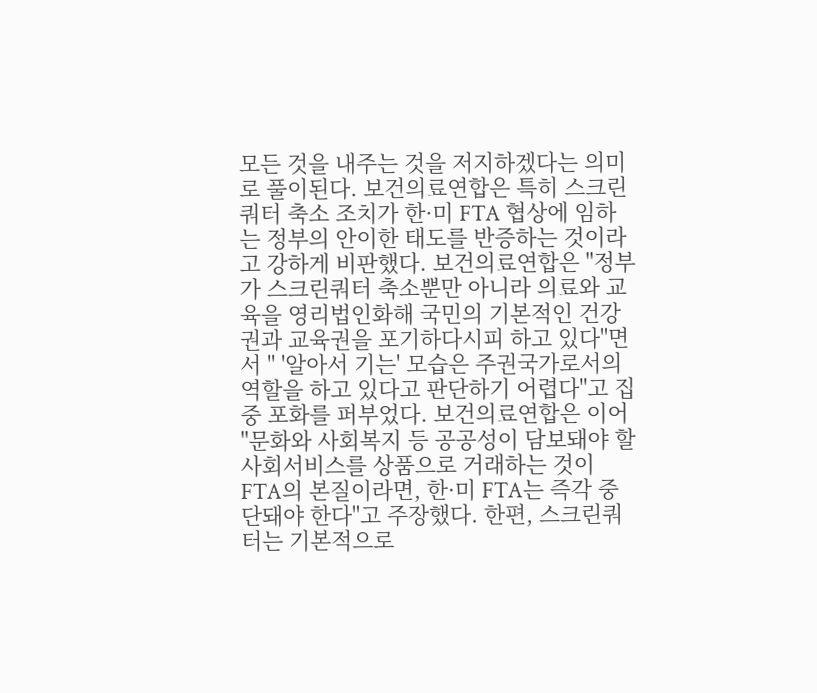모든 것을 내주는 것을 저지하겠다는 의미로 풀이된다. 보건의료연합은 특히 스크린쿼터 축소 조치가 한·미 FTA 협상에 임하는 정부의 안이한 태도를 반증하는 것이라고 강하게 비판했다. 보건의료연합은 "정부가 스크린쿼터 축소뿐만 아니라 의료와 교육을 영리법인화해 국민의 기본적인 건강권과 교육권을 포기하다시피 하고 있다"면서 " '알아서 기는' 모습은 주권국가로서의 역할을 하고 있다고 판단하기 어렵다"고 집중 포화를 퍼부었다. 보건의료연합은 이어 "문화와 사회복지 등 공공성이 담보돼야 할 사회서비스를 상품으로 거래하는 것이 FTA의 본질이라면, 한·미 FTA는 즉각 중단돼야 한다"고 주장했다. 한편, 스크린쿼터는 기본적으로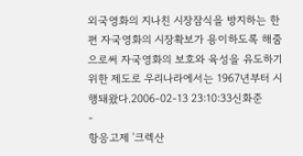외국영화의 지나친 시장잠식을 방지하는 한편 자국영화의 시장확보가 용이하도록 해줌으로써 자국영화의 보호와 육성을 유도하기 위한 제도로 우리나라에서는 1967년부터 시행돼왔다.2006-02-13 23:10:33신화준
-
항응고제 '크렉산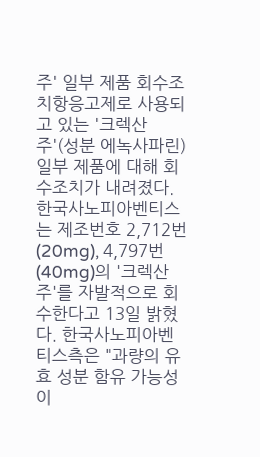주' 일부 제품 회수조치항응고제로 사용되고 있는 '크렉산주'(성분 에녹사파린) 일부 제품에 대해 회수조치가 내려졌다. 한국사노피아벤티스는 제조번호 2,712번(20mg), 4,797번(40mg)의 '크렉산주'를 자발적으로 회수한다고 13일 밝혔다. 한국사노피아벤티스측은 "과량의 유효 성분 함유 가능성이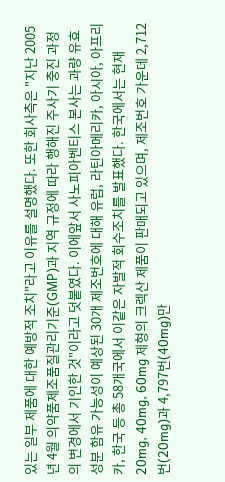있는 일부 제품에 대한 예방적 조치"라고 이유를 설명했다. 또한 회사측은 "지난 2005년 4월 의약품제조품질관리기준(GMP)과 지역 규정에 따라 행해진 주사기 충진 과정의 변경에서 기인한 것"이라고 덧붙였다. 이에앞서 사노피아벤티스 본사는 과량 유효성분 함유 가능성이 예상된 30개 제조번호에 대해 유럽, 라틴아메리카, 아시아, 아프리카, 한국 등 총 58개국에서 이같은 자발적 회수조치를 발표했다. 한국에서는 현재 20mg, 40mg, 60mg 제형의 크렉산 제품이 판매되고 있으며, 제조번호 가운데 2,712 번(20mg)과 4,797번(40mg)만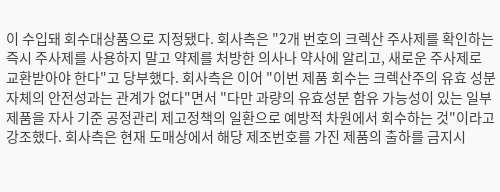이 수입돼 회수대상품으로 지정됐다. 회사측은 "2개 번호의 크렉산 주사제를 확인하는 즉시 주사제를 사용하지 말고 약제를 처방한 의사나 약사에 알리고, 새로운 주사제로 교환받아야 한다"고 당부했다. 회사측은 이어 "이번 제품 회수는 크렉산주의 유효 성분 자체의 안전성과는 관계가 없다"면서 "다만 과량의 유효성분 함유 가능성이 있는 일부 제품을 자사 기준 공정관리 제고정책의 일환으로 예방적 차원에서 회수하는 것"이라고 강조했다. 회사측은 현재 도매상에서 해당 제조번호를 가진 제품의 출하를 금지시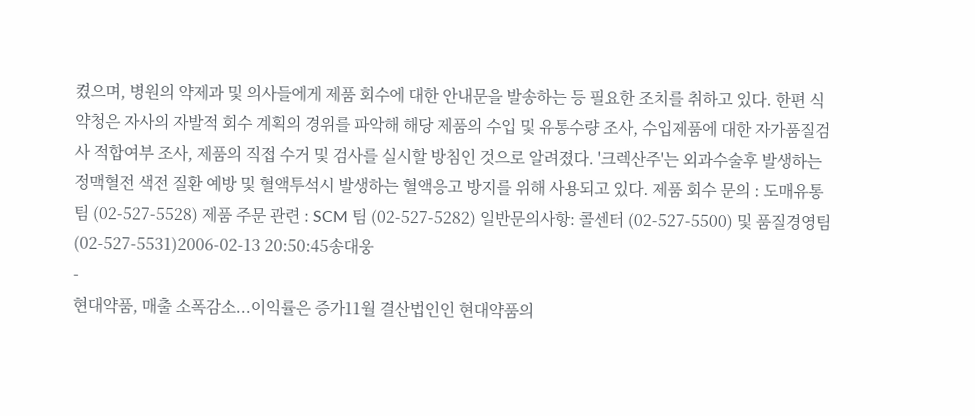켰으며, 병원의 약제과 및 의사들에게 제품 회수에 대한 안내문을 발송하는 등 필요한 조치를 취하고 있다. 한편 식약청은 자사의 자발적 회수 계획의 경위를 파악해 해당 제품의 수입 및 유통수량 조사, 수입제품에 대한 자가품질검사 적합여부 조사, 제품의 직접 수거 및 검사를 실시할 방침인 것으로 알려졌다. '크렉산주'는 외과수술후 발생하는 정맥혈전 색전 질환 예방 및 혈액투석시 발생하는 혈액응고 방지를 위해 사용되고 있다. 제품 회수 문의 : 도매유통팀 (02-527-5528) 제품 주문 관련 : SCM 팀 (02-527-5282) 일반문의사항: 콜센터 (02-527-5500) 및 품질경영팀 (02-527-5531)2006-02-13 20:50:45송대웅
-
현대약품, 매출 소폭감소...이익률은 증가11월 결산법인인 현대약품의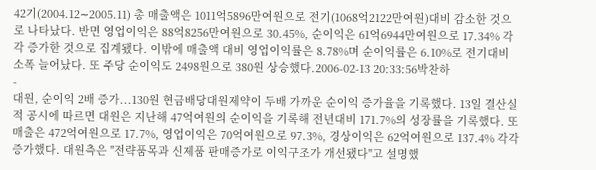42기(2004.12∼2005.11) 총 매출액은 1011억5896만여원으로 전기(1068억2122만여원)대비 감소한 것으로 나타났다. 반면 영업이익은 88억8256만여원으로 30.45%, 순이익은 61억6944만여원으로 17.34% 각각 증가한 것으로 집계됐다. 이밖에 매출액 대비 영업이익률은 8.78%며 순이익률은 6.10%로 전기대비 소폭 늘어났다. 또 주당 순이익도 2498원으로 380원 상승했다.2006-02-13 20:33:56박찬하
-
대원, 순이익 2배 증가...130원 현금배당대원제약이 두배 가까운 순이익 증가율을 기록했다. 13일 결산실적 공시에 따르면 대원은 지난해 47억여원의 순이익을 기록해 전년대비 171.7%의 성장률을 기록했다. 또 매출은 472억여원으로 17.7%, 영업이익은 70억여원으로 97.3%, 경상이익은 62억여원으로 137.4% 각각 증가했다. 대원측은 "전략품목과 신제품 판매증가로 이익구조가 개선됐다"고 설명했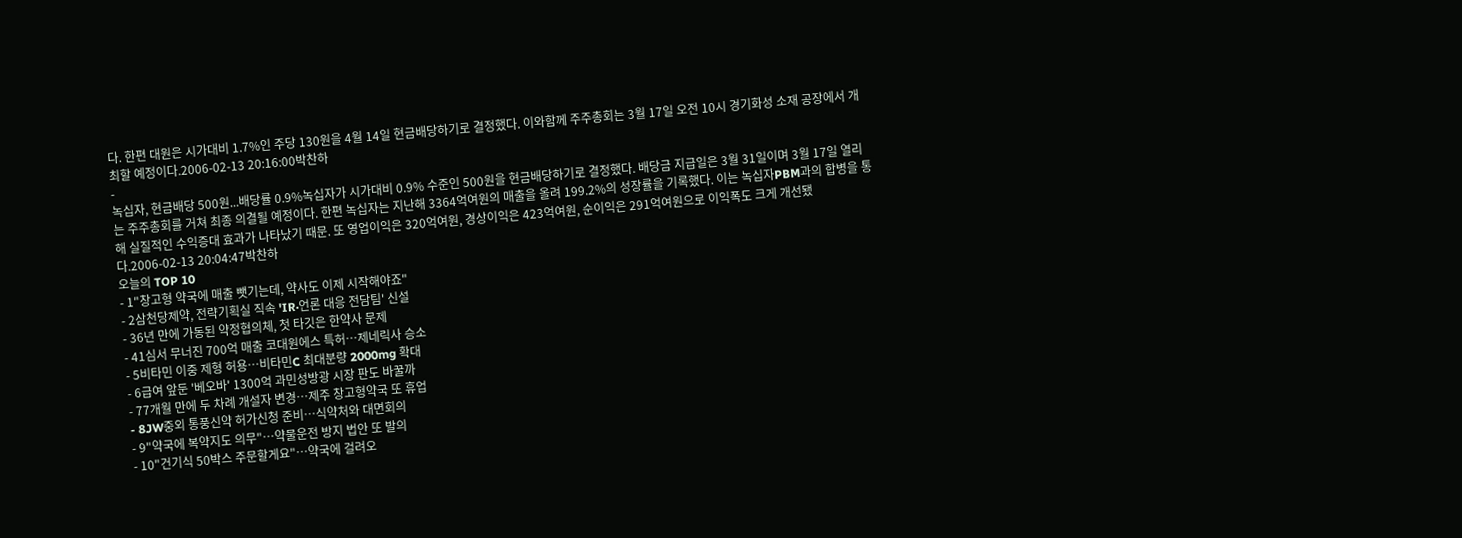다. 한편 대원은 시가대비 1.7%인 주당 130원을 4월 14일 현금배당하기로 결정했다. 이와함께 주주총회는 3월 17일 오전 10시 경기화성 소재 공장에서 개최할 예정이다.2006-02-13 20:16:00박찬하
-
녹십자, 현금배당 500원...배당률 0.9%녹십자가 시가대비 0.9% 수준인 500원을 현금배당하기로 결정했다. 배당금 지급일은 3월 31일이며 3월 17일 열리는 주주총회를 거쳐 최종 의결될 예정이다. 한편 녹십자는 지난해 3364억여원의 매출을 올려 199.2%의 성장률을 기록했다. 이는 녹십자PBM과의 합병을 통해 실질적인 수익증대 효과가 나타났기 때문. 또 영업이익은 320억여원, 경상이익은 423억여원, 순이익은 291억여원으로 이익폭도 크게 개선됐다.2006-02-13 20:04:47박찬하
오늘의 TOP 10
- 1"창고형 약국에 매출 뺏기는데, 약사도 이제 시작해야죠"
- 2삼천당제약, 전략기획실 직속 'IR·언론 대응 전담팀' 신설
- 36년 만에 가동된 약정협의체, 첫 타깃은 한약사 문제
- 41심서 무너진 700억 매출 코대원에스 특허…제네릭사 승소
- 5비타민 이중 제형 허용…비타민C 최대분량 2000mg 확대
- 6급여 앞둔 '베오바' 1300억 과민성방광 시장 판도 바꿀까
- 77개월 만에 두 차례 개설자 변경…제주 창고형약국 또 휴업
- 8JW중외 통풍신약 허가신청 준비…식약처와 대면회의
- 9"약국에 복약지도 의무"…약물운전 방지 법안 또 발의
- 10"건기식 50박스 주문할게요"…약국에 걸려오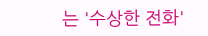는 '수상한 전화'